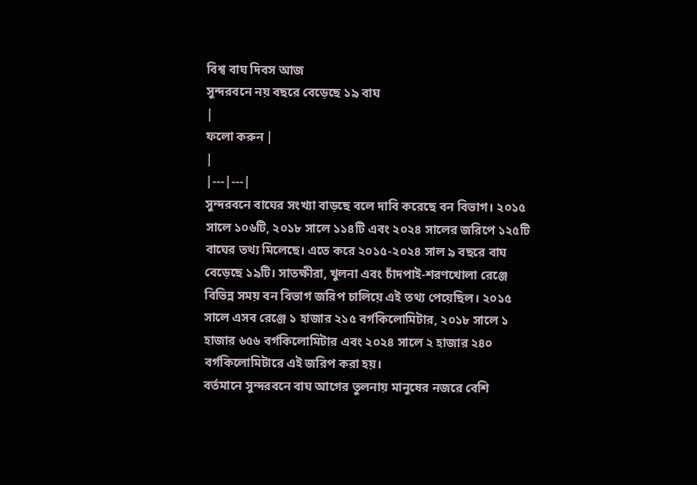বিশ্ব বাঘ দিবস আজ
সুন্দরবনে নয় বছরে বেড়েছে ১৯ বাঘ
|
ফলো করুন |
|
|---|---|
সুন্দরবনে বাঘের সংখ্যা বাড়ছে বলে দাবি করেছে বন বিভাগ। ২০১৫ সালে ১০৬টি, ২০১৮ সালে ১১৪টি এবং ২০২৪ সালের জরিপে ১২৫টি বাঘের তথ্য মিলেছে। এতে করে ২০১৫-২০২৪ সাল ৯ বছরে বাঘ বেড়েছে ১৯টি। সাতক্ষীরা, খুলনা এবং চাঁদপাই-শরণখোলা রেঞ্জে বিভিন্ন সময় বন বিভাগ জরিপ চালিয়ে এই তথ্য পেয়েছিল। ২০১৫ সালে এসব রেঞ্জে ১ হাজার ২১৫ বর্গকিলোমিটার, ২০১৮ সালে ১ হাজার ৬৫৬ বর্গকিলোমিটার এবং ২০২৪ সালে ২ হাজার ২৪০ বর্গকিলোমিটারে এই জরিপ করা হয়।
বর্তমানে সুন্দরবনে বাঘ আগের তুলনায় মানুষের নজরে বেশি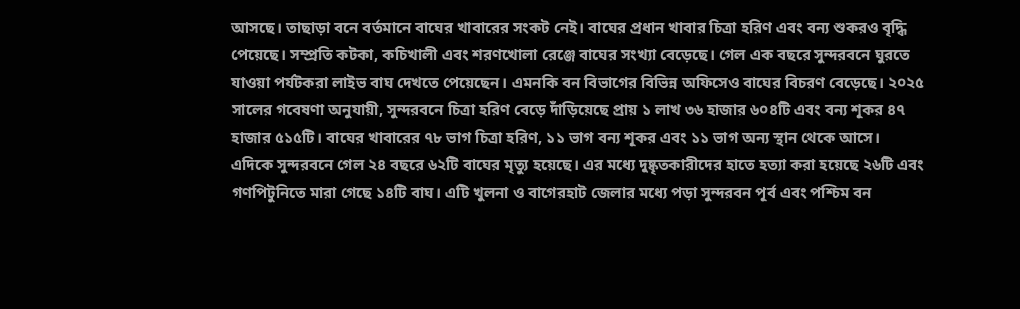আসছে। তাছাড়া বনে বর্তমানে বাঘের খাবারের সংকট নেই। বাঘের প্রধান খাবার চিত্রা হরিণ এবং বন্য শুকরও বৃদ্ধি পেয়েছে। সম্প্রতি কটকা, কচিখালী এবং শরণখোলা রেঞ্জে বাঘের সংখ্যা বেড়েছে। গেল এক বছরে সুন্দরবনে ঘুরতে যাওয়া পর্যটকরা লাইভ বাঘ দেখতে পেয়েছেন। এমনকি বন বিভাগের বিভিন্ন অফিসেও বাঘের বিচরণ বেড়েছে। ২০২৫ সালের গবেষণা অনুযায়ী, সুন্দরবনে চিত্রা হরিণ বেড়ে দাঁড়িয়েছে প্রায় ১ লাখ ৩৬ হাজার ৬০৪টি এবং বন্য শূকর ৪৭ হাজার ৫১৫টি। বাঘের খাবারের ৭৮ ভাগ চিত্রা হরিণ, ১১ ভাগ বন্য শূকর এবং ১১ ভাগ অন্য স্থান থেকে আসে।
এদিকে সুন্দরবনে গেল ২৪ বছরে ৬২টি বাঘের মৃত্যু হয়েছে। এর মধ্যে দুষ্কৃতকারীদের হাতে হত্যা করা হয়েছে ২৬টি এবং গণপিটুনিতে মারা গেছে ১৪টি বাঘ। এটি খুলনা ও বাগেরহাট জেলার মধ্যে পড়া সুন্দরবন পূর্ব এবং পশ্চিম বন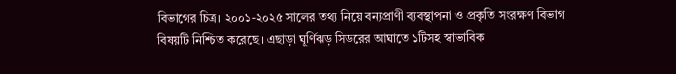বিভাগের চিত্র। ২০০১-২০২৫ সালের তথ্য নিয়ে বন্যপ্রাণী ব্যবস্থাপনা ও প্রকৃতি সংরক্ষণ বিভাগ বিষয়টি নিশ্চিত করেছে। এছাড়া ঘূর্ণিঝড় সিডরের আঘাতে ১টিসহ স্বাভাবিক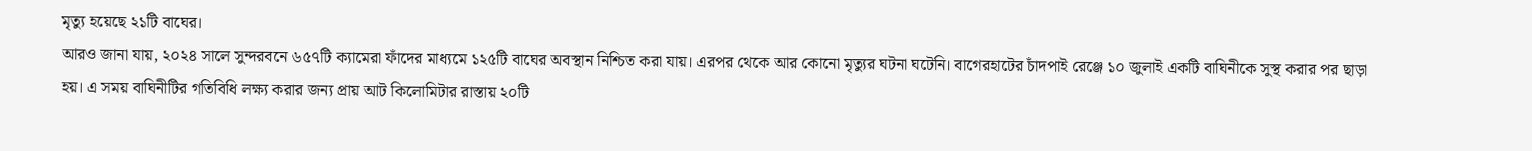মৃত্যু হয়েছে ২১টি বাঘের।
আরও জানা যায়, ২০২৪ সালে সুন্দরবনে ৬৫৭টি ক্যামেরা ফাঁদের মাধ্যমে ১২৫টি বাঘের অবস্থান নিশ্চিত করা যায়। এরপর থেকে আর কোনো মৃত্যুর ঘটনা ঘটেনি। বাগেরহাটের চাঁদপাই রেঞ্জে ১০ জুলাই একটি বাঘিনীকে সুস্থ করার পর ছাড়া হয়। এ সময় বাঘিনীটির গতিবিধি লক্ষ্য করার জন্য প্রায় আট কিলোমিটার রাস্তায় ২০টি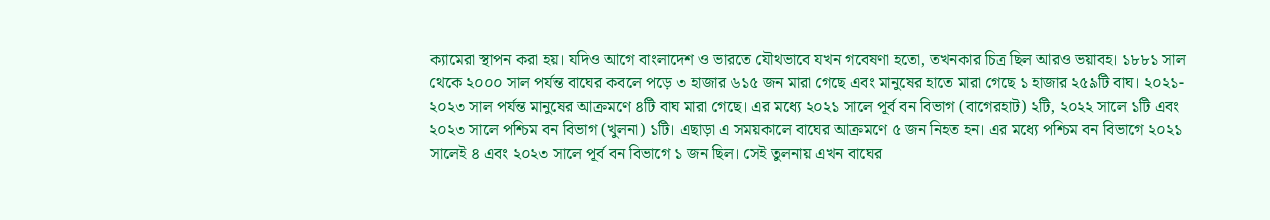ক্যামেরা স্থাপন করা হয়। যদিও আগে বাংলাদেশ ও ভারতে যৌথভাবে যখন গবেষণা হতো, তখনকার চিত্র ছিল আরও ভয়াবহ। ১৮৮১ সাল থেকে ২০০০ সাল পর্যন্ত বাঘের কবলে পড়ে ৩ হাজার ৬১৫ জন মারা গেছে এবং মানুষের হাতে মারা গেছে ১ হাজার ২৫৯টি বাঘ। ২০২১- ২০২৩ সাল পর্যন্ত মানুষের আক্রমণে ৪টি বাঘ মারা গেছে। এর মধ্যে ২০২১ সালে পূর্ব বন বিভাগ (বাগেরহাট) ২টি, ২০২২ সালে ১টি এবং ২০২৩ সালে পশ্চিম বন বিভাগ (খুলনা) ১টি। এছাড়া এ সময়কালে বাঘের আক্রমণে ৫ জন নিহত হন। এর মধ্যে পশ্চিম বন বিভাগে ২০২১ সালেই ৪ এবং ২০২৩ সালে পূর্ব বন বিভাগে ১ জন ছিল। সেই তুলনায় এখন বাঘের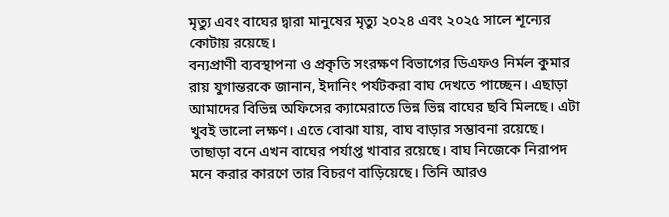মৃত্যু এবং বাঘের দ্বারা মানুষের মৃত্যু ২০২৪ এবং ২০২৫ সালে শূন্যের কোটায় রয়েছে।
বন্যপ্রাণী ব্যবস্থাপনা ও প্রকৃতি সংরক্ষণ বিভাগের ডিএফও নির্মল কুমার রায় যুগান্তরকে জানান, ইদানিং পর্যটকরা বাঘ দেখতে পাচ্ছেন। এছাড়া আমাদের বিভিন্ন অফিসের ক্যামেরাতে ভিন্ন ভিন্ন বাঘের ছবি মিলছে। এটা খুবই ভালো লক্ষণ। এতে বোঝা যায়, বাঘ বাড়ার সম্ভাবনা রয়েছে। তাছাড়া বনে এখন বাঘের পর্যাপ্ত খাবার রয়েছে। বাঘ নিজেকে নিরাপদ মনে করার কারণে তার বিচরণ বাড়িয়েছে। তিনি আরও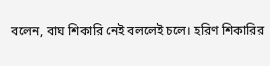বলেন, বাঘ শিকারি নেই বললেই চলে। হরিণ শিকারির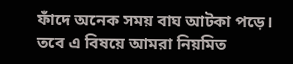ফাঁদে অনেক সময় বাঘ আটকা পড়ে। তবে এ বিষয়ে আমরা নিয়মিত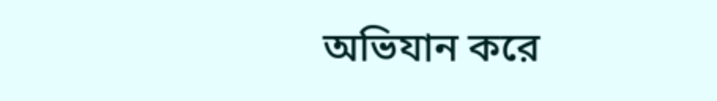অভিযান করে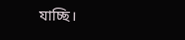যাচ্ছি।